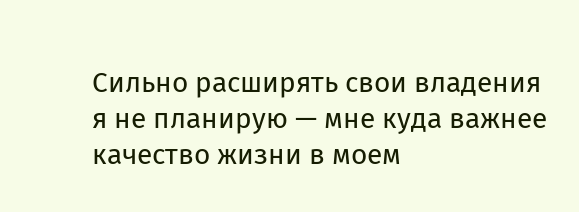Сильно расширять свои владения я не планирую — мне куда важнее качество жизни в моем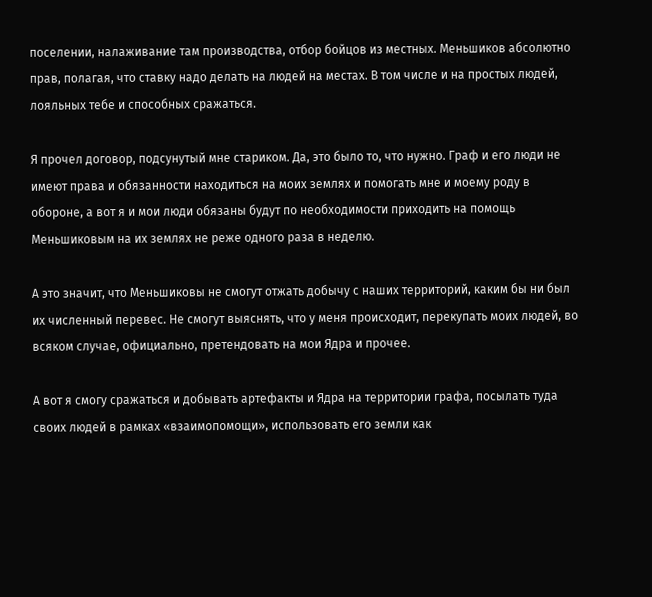поселении, налаживание там производства, отбор бойцов из местных. Меньшиков абсолютно прав, полагая, что ставку надо делать на людей на местах. В том числе и на простых людей, лояльных тебе и способных сражаться.

Я прочел договор, подсунутый мне стариком. Да, это было то, что нужно. Граф и его люди не имеют права и обязанности находиться на моих землях и помогать мне и моему роду в обороне, а вот я и мои люди обязаны будут по необходимости приходить на помощь Меньшиковым на их землях не реже одного раза в неделю.

А это значит, что Меньшиковы не смогут отжать добычу с наших территорий, каким бы ни был их численный перевес. Не смогут выяснять, что у меня происходит, перекупать моих людей, во всяком случае, официально, претендовать на мои Ядра и прочее.

А вот я смогу сражаться и добывать артефакты и Ядра на территории графа, посылать туда своих людей в рамках «взаимопомощи», использовать его земли как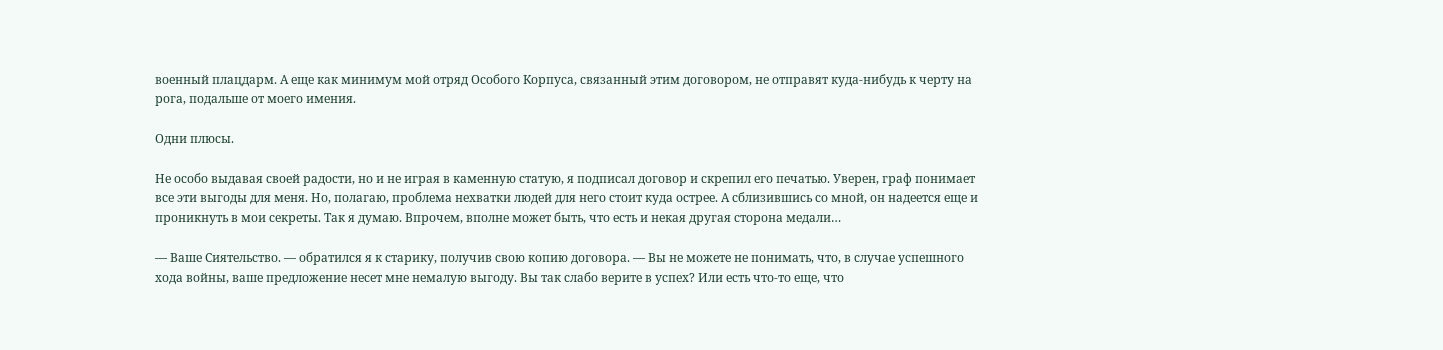военный плацдарм. А еще как минимум мой отряд Особого Корпуса, связанный этим договором, не отправят куда-нибудь к черту на рога, подальше от моего имения.

Одни плюсы.

Не особо выдавая своей радости, но и не играя в каменную статую, я подписал договор и скрепил его печатью. Уверен, граф понимает все эти выгоды для меня. Но, полагаю, проблема нехватки людей для него стоит куда острее. А сблизившись со мной, он надеется еще и проникнуть в мои секреты. Так я думаю. Впрочем, вполне может быть, что есть и некая другая сторона медали…

— Ваше Сиятельство. — обратился я к старику, получив свою копию договора. — Вы не можете не понимать, что, в случае успешного хода войны, ваше предложение несет мне немалую выгоду. Вы так слабо верите в успех? Или есть что-то еще, что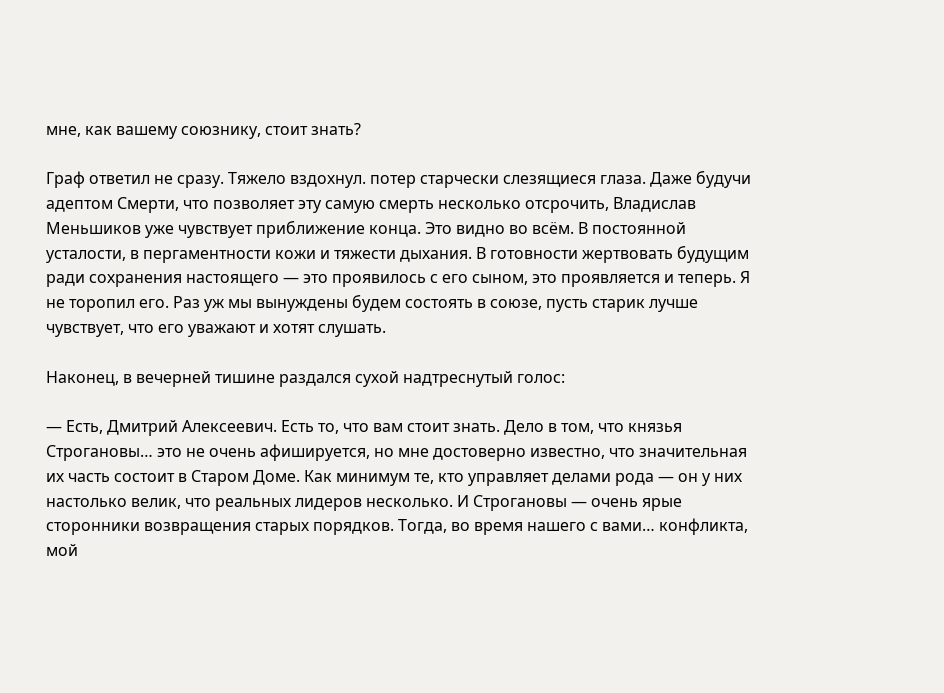мне, как вашему союзнику, стоит знать?

Граф ответил не сразу. Тяжело вздохнул. потер старчески слезящиеся глаза. Даже будучи адептом Смерти, что позволяет эту самую смерть несколько отсрочить, Владислав Меньшиков уже чувствует приближение конца. Это видно во всём. В постоянной усталости, в пергаментности кожи и тяжести дыхания. В готовности жертвовать будущим ради сохранения настоящего — это проявилось с его сыном, это проявляется и теперь. Я не торопил его. Раз уж мы вынуждены будем состоять в союзе, пусть старик лучше чувствует, что его уважают и хотят слушать.

Наконец, в вечерней тишине раздался сухой надтреснутый голос:

— Есть, Дмитрий Алексеевич. Есть то, что вам стоит знать. Дело в том, что князья Строгановы… это не очень афишируется, но мне достоверно известно, что значительная их часть состоит в Старом Доме. Как минимум те, кто управляет делами рода — он у них настолько велик, что реальных лидеров несколько. И Строгановы — очень ярые сторонники возвращения старых порядков. Тогда, во время нашего с вами… конфликта, мой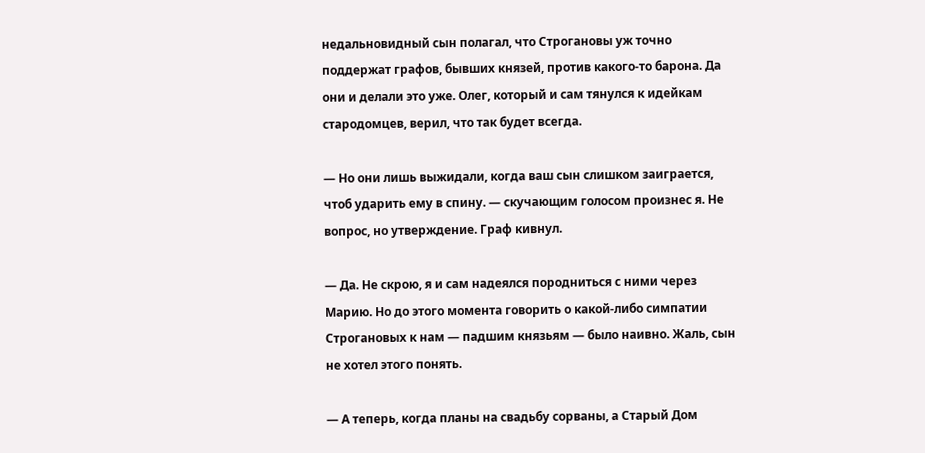недальновидный сын полагал, что Строгановы уж точно поддержат графов, бывших князей, против какого-то барона. Да они и делали это уже. Олег, который и сам тянулся к идейкам стародомцев, верил, что так будет всегда.

— Но они лишь выжидали, когда ваш сын слишком заиграется, чтоб ударить ему в спину. — скучающим голосом произнес я. Не вопрос, но утверждение. Граф кивнул.

— Да. Не скрою, я и сам надеялся породниться с ними через Марию. Но до этого момента говорить о какой-либо симпатии Строгановых к нам — падшим князьям — было наивно. Жаль, сын не хотел этого понять.

— А теперь, когда планы на свадьбу сорваны, а Старый Дом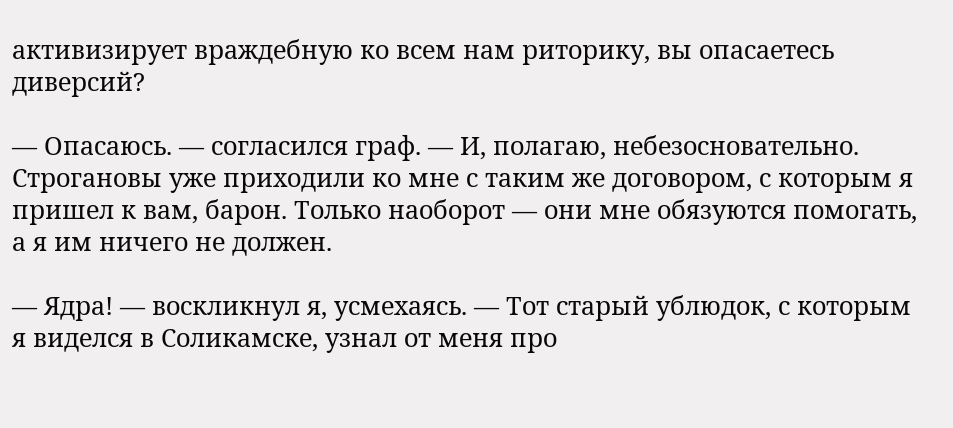активизирует враждебную ко всем нам риторику, вы опасаетесь диверсий?

— Опасаюсь. — согласился граф. — И, полагаю, небезосновательно. Строгановы уже приходили ко мне с таким же договором, с которым я пришел к вам, барон. Только наоборот — они мне обязуются помогать, а я им ничего не должен.

— Ядра! — воскликнул я, усмехаясь. — Тот старый ублюдок, с которым я виделся в Соликамске, узнал от меня про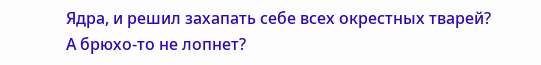Ядра, и решил захапать себе всех окрестных тварей? А брюхо-то не лопнет?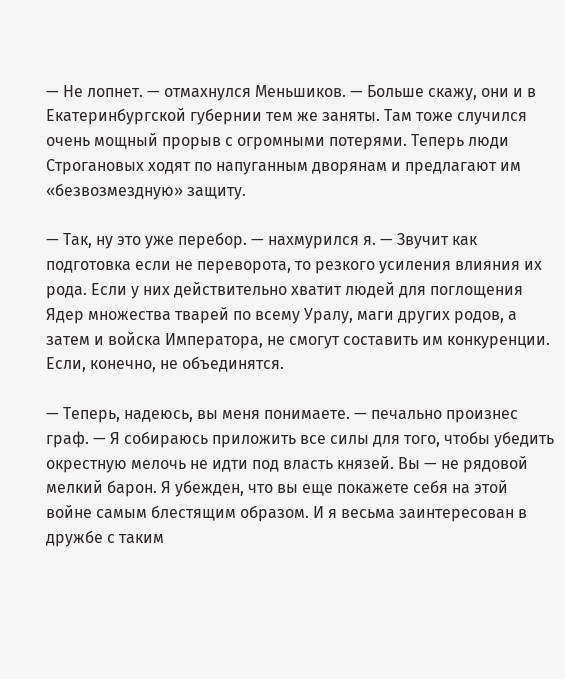— Не лопнет. — отмахнулся Меньшиков. — Больше скажу, они и в Екатеринбургской губернии тем же заняты. Там тоже случился очень мощный прорыв с огромными потерями. Теперь люди Строгановых ходят по напуганным дворянам и предлагают им «безвозмездную» защиту.

— Так, ну это уже перебор. — нахмурился я. — Звучит как подготовка если не переворота, то резкого усиления влияния их рода. Если у них действительно хватит людей для поглощения Ядер множества тварей по всему Уралу, маги других родов, а затем и войска Императора, не смогут составить им конкуренции. Если, конечно, не объединятся.

— Теперь, надеюсь, вы меня понимаете. — печально произнес граф. — Я собираюсь приложить все силы для того, чтобы убедить окрестную мелочь не идти под власть князей. Вы — не рядовой мелкий барон. Я убежден, что вы еще покажете себя на этой войне самым блестящим образом. И я весьма заинтересован в дружбе с таким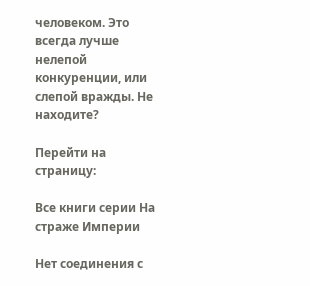человеком. Это всегда лучше нелепой конкуренции, или слепой вражды. Не находите?

Перейти на страницу:

Все книги серии На страже Империи

Нет соединения с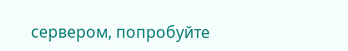сервером, попробуйте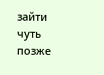зайти чуть позже